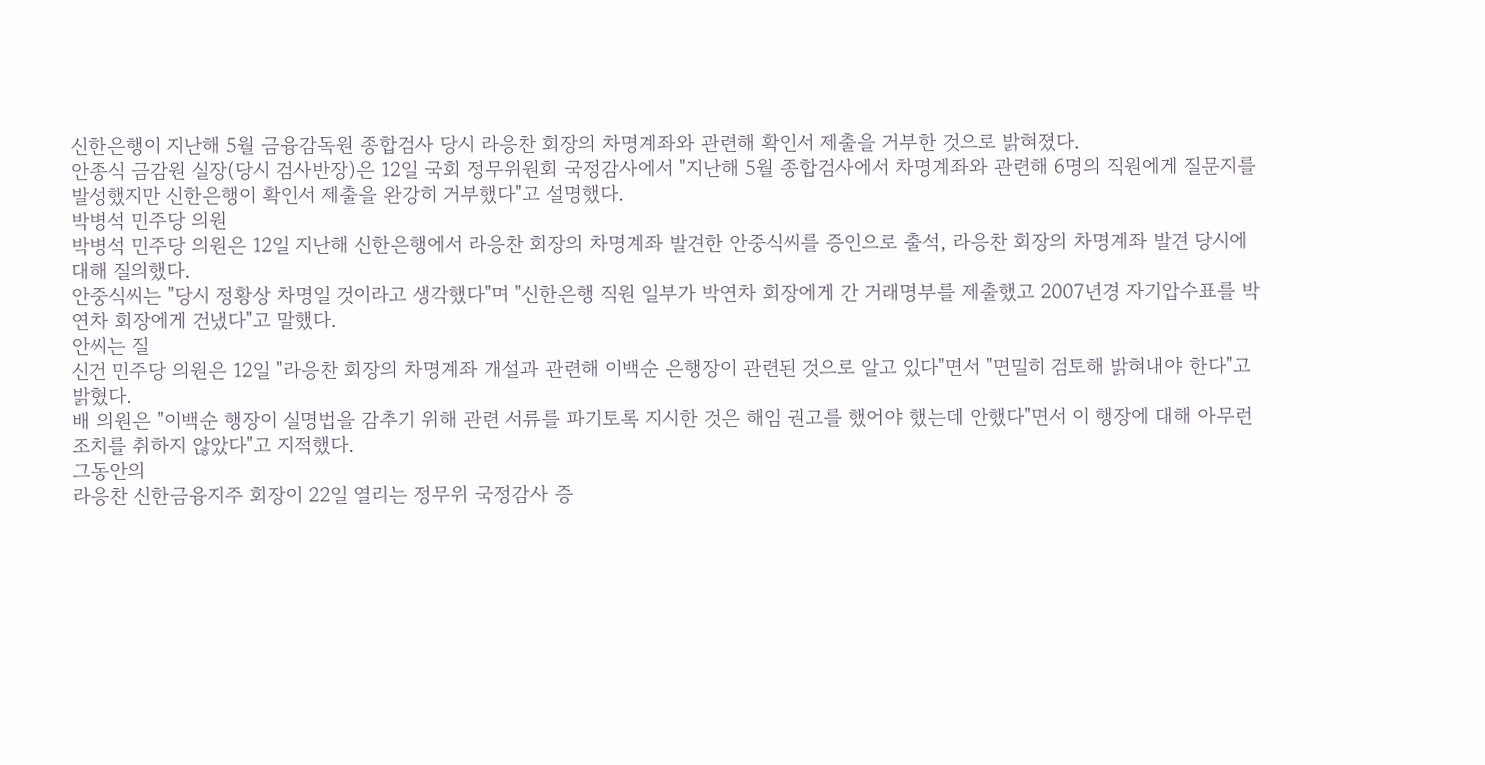신한은행이 지난해 5월 금융감독원 종합검사 당시 라응찬 회장의 차명계좌와 관련해 확인서 제출을 거부한 것으로 밝혀졌다.
안종식 금감원 실장(당시 검사반장)은 12일 국회 정무위원회 국정감사에서 "지난해 5월 종합검사에서 차명계좌와 관련해 6명의 직원에게 질문지를 발성했지만 신한은행이 확인서 제출을 완강히 거부했다"고 설명했다.
박병석 민주당 의원
박병석 민주당 의원은 12일 지난해 신한은행에서 라응찬 회장의 차명계좌 발견한 안중식씨를 증인으로 출석, 라응찬 회장의 차명계좌 발견 당시에 대해 질의했다.
안중식씨는 "당시 정황상 차명일 것이라고 생각했다"며 "신한은행 직원 일부가 박연차 회장에게 간 거래명부를 제출했고 2007년경 자기압수표를 박연차 회장에게 건냈다"고 말했다.
안씨는 질
신건 민주당 의원은 12일 "라응찬 회장의 차명계좌 개설과 관련해 이백순 은행장이 관련된 것으로 알고 있다"면서 "면밀히 검토해 밝혀내야 한다"고 밝혔다.
배 의원은 "이백순 행장이 실명법을 감추기 위해 관련 서류를 파기토록 지시한 것은 해임 권고를 했어야 했는데 안했다"면서 이 행장에 대해 아무런 조치를 취하지 않았다"고 지적했다.
그동안의
라응찬 신한금융지주 회장이 22일 열리는 정무위 국정감사 증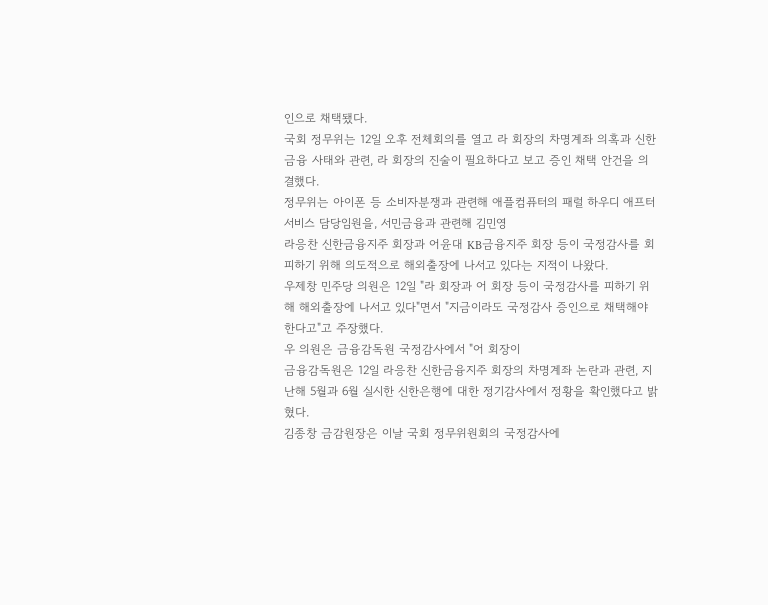인으로 채택됐다.
국회 정무위는 12일 오후 전체회의를 열고 라 회장의 차명계좌 의혹과 신한금융 사태와 관련, 라 회장의 진술이 필요하다고 보고 증인 채택 안건을 의결했다.
정무위는 아이폰 등 소비자분쟁과 관련해 애플컴퓨터의 패럴 하우디 애프터서비스 담당임원을, 서민금융과 관련해 김민영
라응찬 신한금융지주 회장과 어윤대 KB금융지주 회장 등이 국정감사를 회피하기 위해 의도적으로 해외출장에 나서고 있다는 지적이 나왔다.
우제창 민주당 의원은 12일 "라 회장과 어 회장 등이 국정감사를 피하기 위해 해외출장에 나서고 있다"면서 "지금이라도 국정감사 증인으로 채택해야 한다고"고 주장했다.
우 의원은 금융감독원 국정감사에서 "어 회장이
금융감독원은 12일 라응찬 신한금융지주 회장의 차명계좌 논란과 관련, 지난해 5월과 6월 실시한 신한은행에 대한 정기감사에서 정황을 확인했다고 밝혔다.
김종창 금감원장은 이날 국회 정무위원회의 국정감사에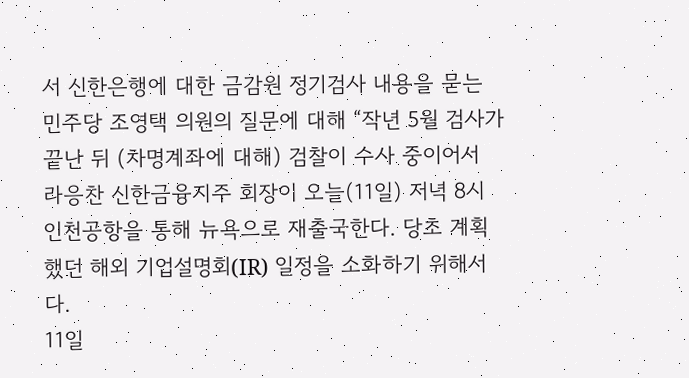서 신한은행에 대한 금감원 정기검사 내용을 묻는 민주당 조영택 의원의 질문에 대해 “작년 5월 검사가 끝난 뒤 (차명계좌에 대해) 검찰이 수사 중이어서
라응찬 신한금융지주 회장이 오늘(11일) 저녁 8시 인천공항을 통해 뉴욕으로 재출국한다. 당초 계획했던 해외 기업설명회(IR) 일정을 소화하기 위해서다.
11일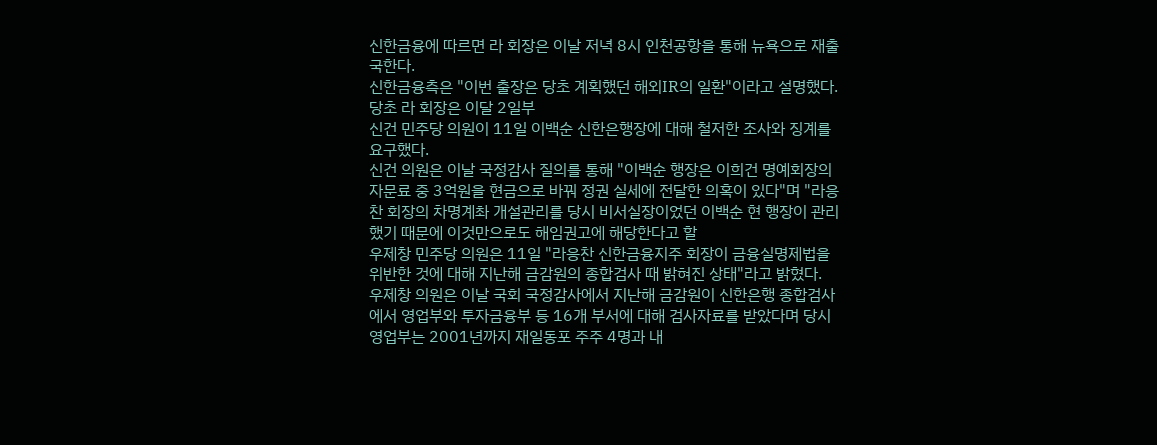신한금융에 따르면 라 회장은 이날 저녁 8시 인천공항을 통해 뉴욕으로 재출국한다.
신한금융측은 "이번 출장은 당초 계획했던 해외IR의 일환"이라고 설명했다. 당초 라 회장은 이달 2일부
신건 민주당 의원이 11일 이백순 신한은행장에 대해 철저한 조사와 징계를 요구했다.
신건 의원은 이날 국정감사 질의를 통해 "이백순 행장은 이희건 명예회장의 자문료 중 3억원을 현금으로 바꿔 정권 실세에 전달한 의혹이 있다"며 "라응찬 회장의 차명계촤 개설관리를 당시 비서실장이었던 이백순 현 행장이 관리했기 때문에 이것만으로도 해임권고에 해당한다고 할
우제창 민주당 의원은 11일 "라응찬 신한금융지주 회장이 금융실명제법을 위반한 것에 대해 지난해 금감원의 종합검사 때 밝혀진 상태"라고 밝혔다.
우제창 의원은 이날 국회 국정감사에서 지난해 금감원이 신한은행 종합검사에서 영업부와 투자금융부 등 16개 부서에 대해 검사자료를 받았다며 당시 영업부는 2001년까지 재일동포 주주 4명과 내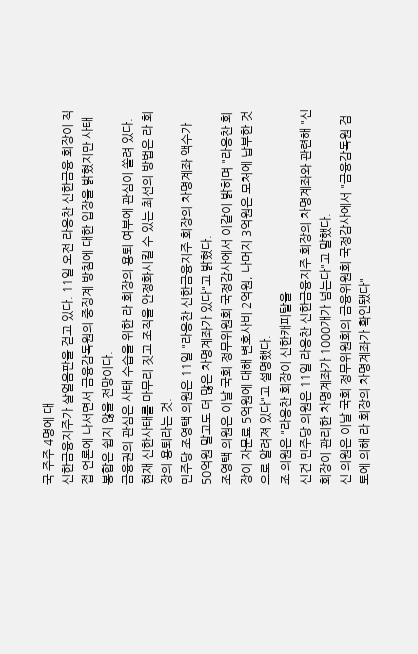국 주주 4명에 대
신한금융지주가 살얼음판을 걷고 있다. 11일 오전 라응찬 신한금융 회장이 직접 언론에 나서면서 금융감독원의 중징계 방침에 대한 입장을 밝혔지만 사태 봉합은 쉽지 않을 전망이다.
금융권의 관심은 사태 수습을 위한 라 회장의 용퇴 여부에 관심이 쏠려 있다. 현재 신한사태를 마무리 짓고 조직을 안정화시킬 수 있는 최선의 방법은 라 회장의 용퇴라는 것.
민주당 조영택 의원은 11일 "라응찬 신한금융지주 회장의 차명계좌 액수가 50억원 말고도 더 많은 차명계좌가 있다"고 밝혔다.
조영택 의원은 이날 국회 정무위원회 국정감사에서 이같이 밝히며 "라응찬 회장이 자문료 5억원에 대해 변호사비 2억원, 나머지 3억원은 모처에 납부한 것으로 알려져 있다"고 설명했다.
조 의원은 "라응찬 회장이 신한캐피탈을
신건 민주당 의원은 11일 라응찬 신한금융지주 회장의 차명계좌와 관련해 "신 회장이 관리한 차명계좌가 1000개가 넘는다"고 말했다.
신 의원은 이날 국회 정무위원회의 금융위원회 국정감사에서 "금융감독원 검토에 의해 라 회장의 차명계좌가 확인됐다"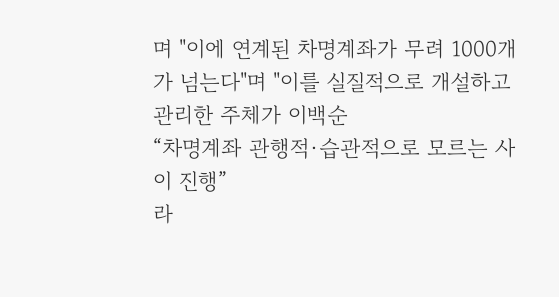며 "이에 연계된 차명계좌가 무려 1000개가 넘는다"며 "이를 실질적으로 개설하고 관리한 주체가 이백순
“차명계좌 관행적·습관적으로 모르는 사이 진행”
라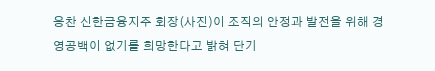응찬 신한금융지주 회장(사진)이 조직의 안정과 발전을 위해 경영공백이 없기를 희망한다고 밝혀 단기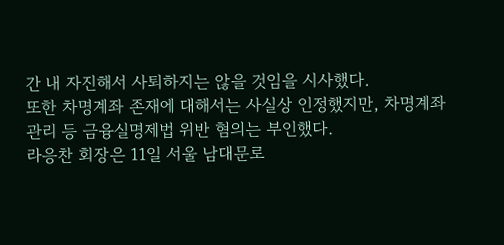간 내 자진해서 사퇴하지는 않을 것임을 시사했다.
또한 차명계좌 존재에 대해서는 사실상 인정했지만, 차명계좌 관리 등 금융실명제법 위반 혐의는 부인했다.
라응찬 회장은 11일 서울 남대문로